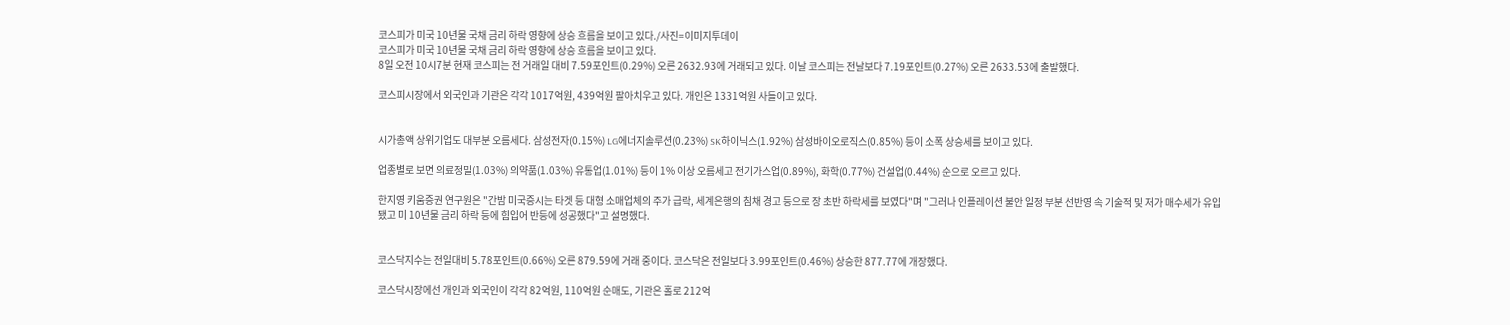코스피가 미국 10년물 국채 금리 하락 영향에 상승 흐름을 보이고 있다./사진=이미지투데이
코스피가 미국 10년물 국채 금리 하락 영향에 상승 흐름을 보이고 있다.
8일 오전 10시7분 현재 코스피는 전 거래일 대비 7.59포인트(0.29%) 오른 2632.93에 거래되고 있다. 이날 코스피는 전날보다 7.19포인트(0.27%) 오른 2633.53에 출발했다.

코스피시장에서 외국인과 기관은 각각 1017억원, 439억원 팔아치우고 있다. 개인은 1331억원 사들이고 있다.


시가총액 상위기업도 대부분 오름세다. 삼성전자(0.15%) LG에너지솔루션(0.23%) SK하이닉스(1.92%) 삼성바이오로직스(0.85%) 등이 소폭 상승세를 보이고 있다.

업종별로 보면 의료정밀(1.03%) 의약품(1.03%) 유통업(1.01%) 등이 1% 이상 오름세고 전기가스업(0.89%), 화학(0.77%) 건설업(0.44%) 순으로 오르고 있다.

한지영 키움증권 연구원은 "간밤 미국증시는 타겟 등 대형 소매업체의 주가 급락, 세계은행의 침채 경고 등으로 장 초반 하락세를 보였다"며 "그러나 인플레이션 불안 일정 부분 선반영 속 기술적 및 저가 매수세가 유입됐고 미 10년물 금리 하락 등에 힘입어 반등에 성공했다"고 설명했다.


코스닥지수는 전일대비 5.78포인트(0.66%) 오른 879.59에 거래 중이다. 코스닥은 전일보다 3.99포인트(0.46%) 상승한 877.77에 개장했다.

코스닥시장에선 개인과 외국인이 각각 82억원, 110억원 순매도, 기관은 홀로 212억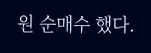원 순매수 했다.